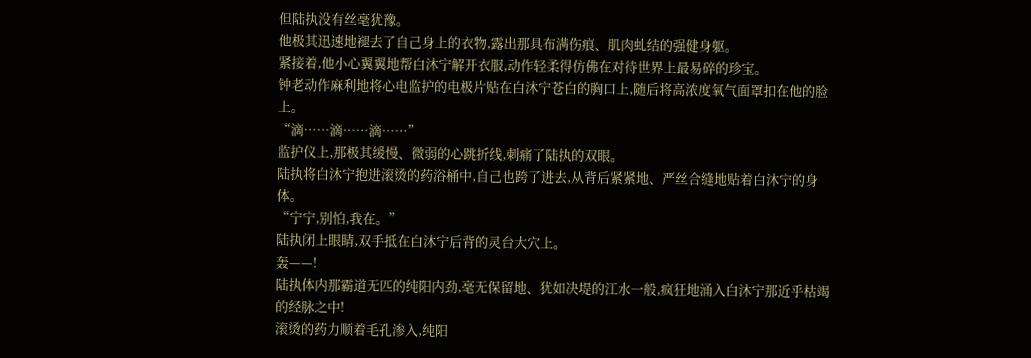但陆执没有丝毫犹豫。
他极其迅速地褪去了自己身上的衣物,露出那具布满伤痕、肌肉虬结的强健身躯。
紧接着,他小心翼翼地帮白沐宁解开衣服,动作轻柔得仿佛在对待世界上最易碎的珍宝。
钟老动作麻利地将心电监护的电极片贴在白沐宁苍白的胸口上,随后将高浓度氧气面罩扣在他的脸上。
“滴……滴……滴……”
监护仪上,那极其缓慢、微弱的心跳折线,刺痛了陆执的双眼。
陆执将白沐宁抱进滚烫的药浴桶中,自己也跨了进去,从背后紧紧地、严丝合缝地贴着白沐宁的身体。
“宁宁,别怕,我在。”
陆执闭上眼睛,双手抵在白沐宁后背的灵台大穴上。
轰——!
陆执体内那霸道无匹的纯阳内劲,毫无保留地、犹如决堤的江水一般,疯狂地涌入白沐宁那近乎枯竭的经脉之中!
滚烫的药力顺着毛孔渗入,纯阳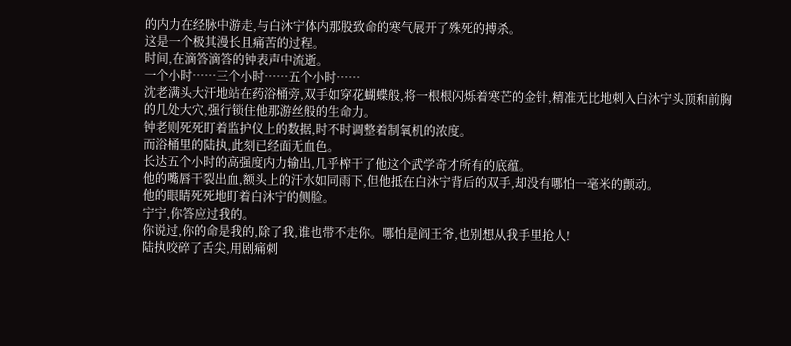的内力在经脉中游走,与白沐宁体内那股致命的寒气展开了殊死的搏杀。
这是一个极其漫长且痛苦的过程。
时间,在滴答滴答的钟表声中流逝。
一个小时……三个小时……五个小时……
沈老满头大汗地站在药浴桶旁,双手如穿花蝴蝶般,将一根根闪烁着寒芒的金针,精准无比地刺入白沐宁头顶和前胸的几处大穴,强行锁住他那游丝般的生命力。
钟老则死死盯着监护仪上的数据,时不时调整着制氧机的浓度。
而浴桶里的陆执,此刻已经面无血色。
长达五个小时的高强度内力输出,几乎榨干了他这个武学奇才所有的底蕴。
他的嘴唇干裂出血,额头上的汗水如同雨下,但他抵在白沐宁背后的双手,却没有哪怕一毫米的颤动。
他的眼睛死死地盯着白沐宁的侧脸。
宁宁,你答应过我的。
你说过,你的命是我的,除了我,谁也带不走你。哪怕是阎王爷,也别想从我手里抢人!
陆执咬碎了舌尖,用剧痛刺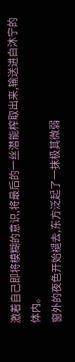激着自己即将模糊的意识,将最后的一丝潜能榨取出来,输送进白沐宁的体内。
窗外的夜色开始褪去,东方泛起了一抹极其微弱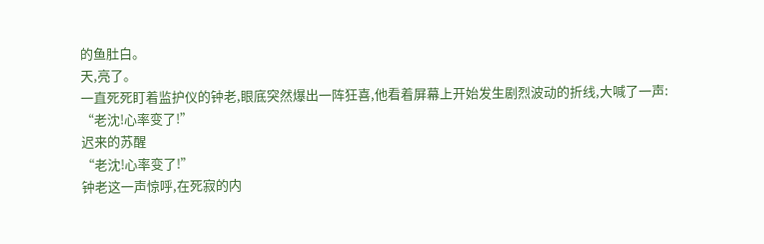的鱼肚白。
天,亮了。
一直死死盯着监护仪的钟老,眼底突然爆出一阵狂喜,他看着屏幕上开始发生剧烈波动的折线,大喊了一声:
“老沈!心率变了!”
迟来的苏醒
“老沈!心率变了!”
钟老这一声惊呼,在死寂的内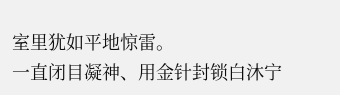室里犹如平地惊雷。
一直闭目凝神、用金针封锁白沐宁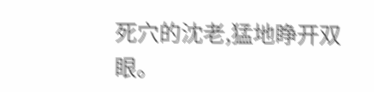死穴的沈老,猛地睁开双眼。